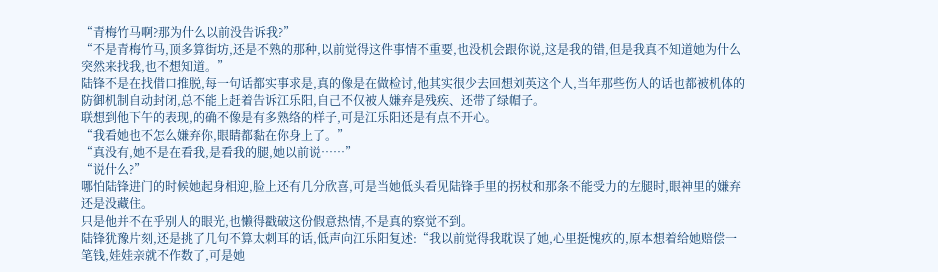“青梅竹马啊?那为什么以前没告诉我?”
“不是青梅竹马,顶多算街坊,还是不熟的那种,以前觉得这件事情不重要,也没机会跟你说,这是我的错,但是我真不知道她为什么突然来找我,也不想知道。”
陆锋不是在找借口推脱,每一句话都实事求是,真的像是在做检讨,他其实很少去回想刘英这个人,当年那些伤人的话也都被机体的防御机制自动封闭,总不能上赶着告诉江乐阳,自己不仅被人嫌弃是残疾、还带了绿帽子。
联想到他下午的表现,的确不像是有多熟络的样子,可是江乐阳还是有点不开心。
“我看她也不怎么嫌弃你,眼睛都黏在你身上了。”
“真没有,她不是在看我,是看我的腿,她以前说……”
“说什么?”
哪怕陆锋进门的时候她起身相迎,脸上还有几分欣喜,可是当她低头看见陆锋手里的拐杖和那条不能受力的左腿时,眼神里的嫌弃还是没藏住。
只是他并不在乎别人的眼光,也懒得戳破这份假意热情,不是真的察觉不到。
陆锋犹豫片刻,还是挑了几句不算太刺耳的话,低声向江乐阳复述:“我以前觉得我耽误了她,心里挺愧疚的,原本想着给她赔偿一笔钱,娃娃亲就不作数了,可是她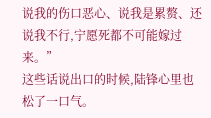说我的伤口恶心、说我是累赘、还说我不行,宁愿死都不可能嫁过来。”
这些话说出口的时候,陆锋心里也松了一口气。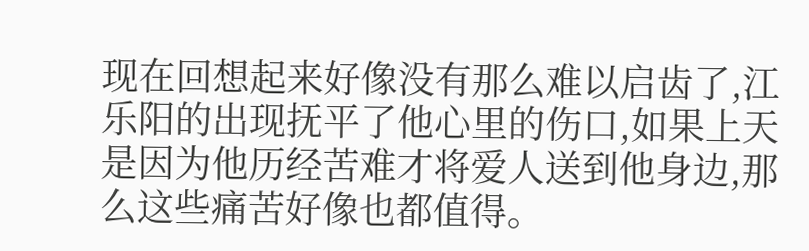现在回想起来好像没有那么难以启齿了,江乐阳的出现抚平了他心里的伤口,如果上天是因为他历经苦难才将爱人送到他身边,那么这些痛苦好像也都值得。